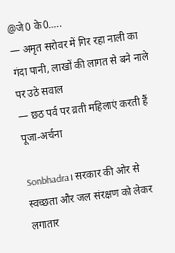@जे0 के0…..
— अमृत सरोवर में गिर रहा नाली का गंदा पानी, लाखों की लागत से बने नाले पर उठे सवाल
— छठ पर्व पर व्रती महिलाएं करती हैं पूजा-अर्चना

Sonbhadra। सरकार की ओर से स्वच्छता और जल संरक्षण को लेकर लगातार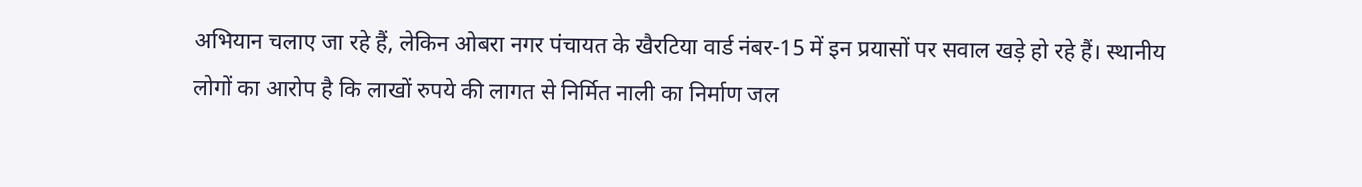अभियान चलाए जा रहे हैं, लेकिन ओबरा नगर पंचायत के खैरटिया वार्ड नंबर-15 में इन प्रयासों पर सवाल खड़े हो रहे हैं। स्थानीय लोगों का आरोप है कि लाखों रुपये की लागत से निर्मित नाली का निर्माण जल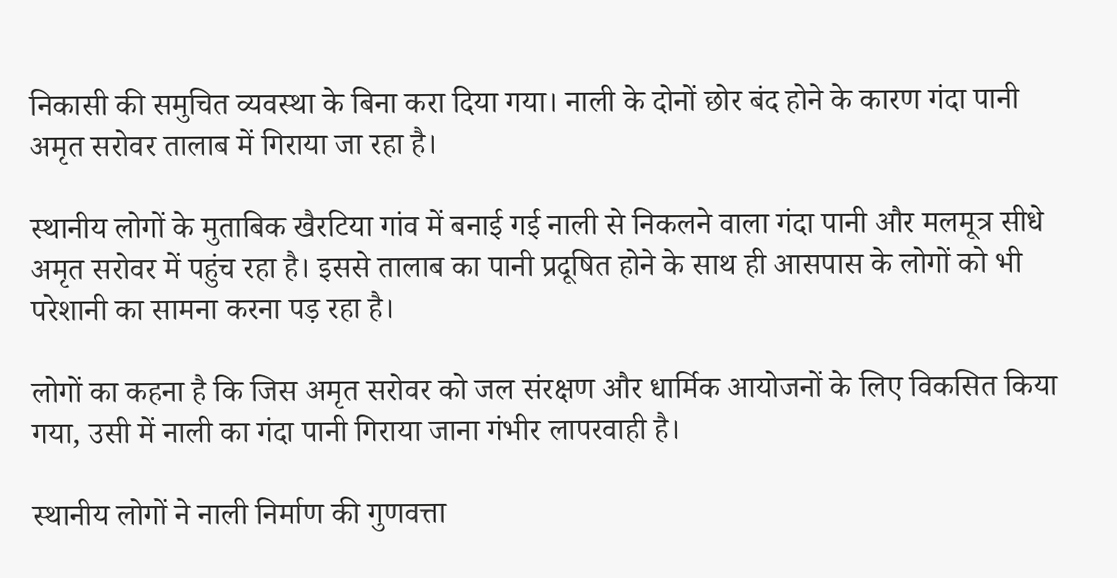निकासी की समुचित व्यवस्था के बिना करा दिया गया। नाली के दोनों छोर बंद होने के कारण गंदा पानी अमृत सरोवर तालाब में गिराया जा रहा है।

स्थानीय लोगों के मुताबिक खैरटिया गांव में बनाई गई नाली से निकलने वाला गंदा पानी और मलमूत्र सीधे अमृत सरोवर में पहुंच रहा है। इससे तालाब का पानी प्रदूषित होने के साथ ही आसपास के लोगों को भी परेशानी का सामना करना पड़ रहा है।

लोगों का कहना है कि जिस अमृत सरोवर को जल संरक्षण और धार्मिक आयोजनों के लिए विकसित किया गया, उसी में नाली का गंदा पानी गिराया जाना गंभीर लापरवाही है।

स्थानीय लोगों ने नाली निर्माण की गुणवत्ता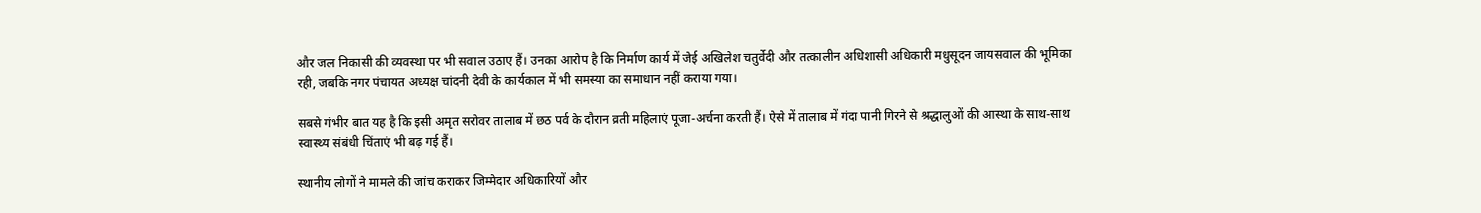और जल निकासी की व्यवस्था पर भी सवाल उठाए हैं। उनका आरोप है कि निर्माण कार्य में जेई अखिलेश चतुर्वेदी और तत्कालीन अधिशासी अधिकारी मधुसूदन जायसवाल की भूमिका रही, जबकि नगर पंचायत अध्यक्ष चांदनी देवी के कार्यकाल में भी समस्या का समाधान नहीं कराया गया।

सबसे गंभीर बात यह है कि इसी अमृत सरोवर तालाब में छठ पर्व के दौरान व्रती महिलाएं पूजा-अर्चना करती हैं। ऐसे में तालाब में गंदा पानी गिरने से श्रद्धालुओं की आस्था के साथ-साथ स्वास्थ्य संबंधी चिंताएं भी बढ़ गई हैं।

स्थानीय लोगों ने मामले की जांच कराकर जिम्मेदार अधिकारियों और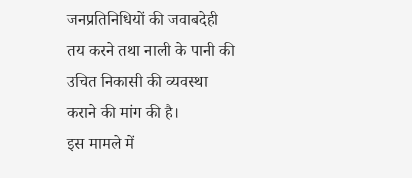जनप्रतिनिधियों की जवाबदेही तय करने तथा नाली के पानी की उचित निकासी की व्यवस्था कराने की मांग की है।
इस मामले में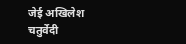जेई अखिलेश चतुर्वेदी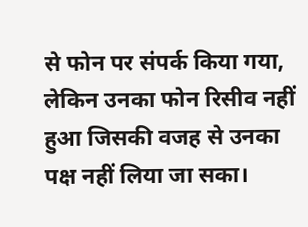से फोन पर संपर्क किया गया, लेकिन उनका फोन रिसीव नहीं हुआ जिसकी वजह से उनका पक्ष नहीं लिया जा सका।